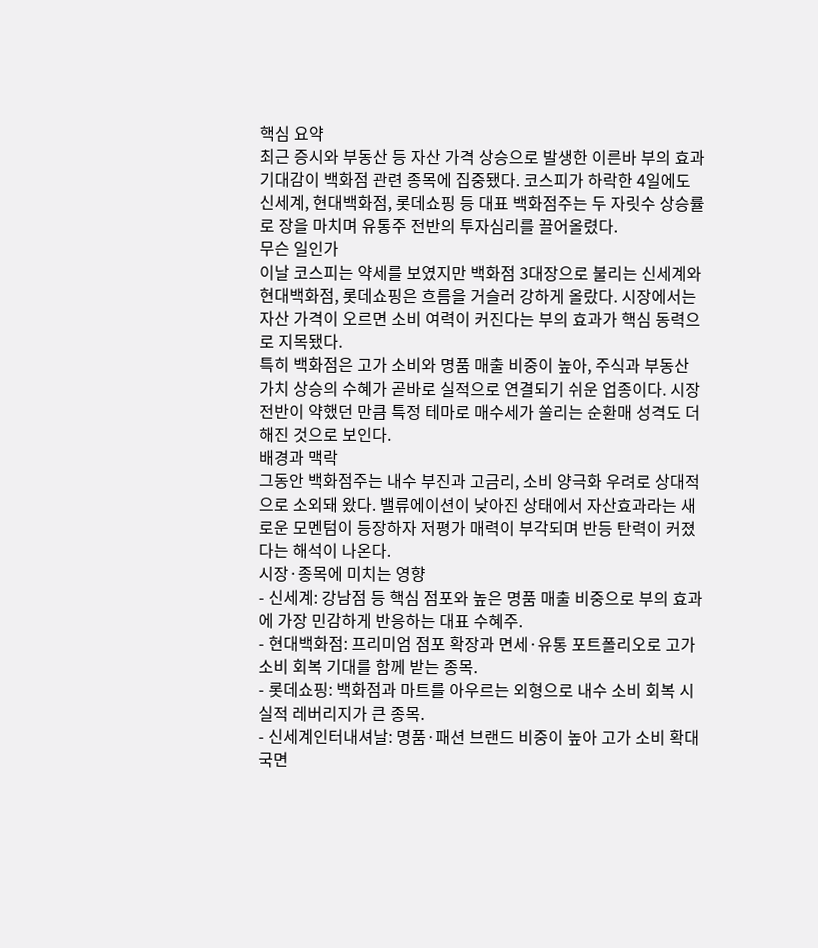핵심 요약
최근 증시와 부동산 등 자산 가격 상승으로 발생한 이른바 부의 효과 기대감이 백화점 관련 종목에 집중됐다. 코스피가 하락한 4일에도 신세계, 현대백화점, 롯데쇼핑 등 대표 백화점주는 두 자릿수 상승률로 장을 마치며 유통주 전반의 투자심리를 끌어올렸다.
무슨 일인가
이날 코스피는 약세를 보였지만 백화점 3대장으로 불리는 신세계와 현대백화점, 롯데쇼핑은 흐름을 거슬러 강하게 올랐다. 시장에서는 자산 가격이 오르면 소비 여력이 커진다는 부의 효과가 핵심 동력으로 지목됐다.
특히 백화점은 고가 소비와 명품 매출 비중이 높아, 주식과 부동산 가치 상승의 수혜가 곧바로 실적으로 연결되기 쉬운 업종이다. 시장 전반이 약했던 만큼 특정 테마로 매수세가 쏠리는 순환매 성격도 더해진 것으로 보인다.
배경과 맥락
그동안 백화점주는 내수 부진과 고금리, 소비 양극화 우려로 상대적으로 소외돼 왔다. 밸류에이션이 낮아진 상태에서 자산효과라는 새로운 모멘텀이 등장하자 저평가 매력이 부각되며 반등 탄력이 커졌다는 해석이 나온다.
시장·종목에 미치는 영향
- 신세계: 강남점 등 핵심 점포와 높은 명품 매출 비중으로 부의 효과에 가장 민감하게 반응하는 대표 수혜주.
- 현대백화점: 프리미엄 점포 확장과 면세·유통 포트폴리오로 고가 소비 회복 기대를 함께 받는 종목.
- 롯데쇼핑: 백화점과 마트를 아우르는 외형으로 내수 소비 회복 시 실적 레버리지가 큰 종목.
- 신세계인터내셔날: 명품·패션 브랜드 비중이 높아 고가 소비 확대 국면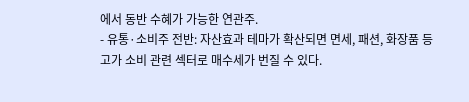에서 동반 수혜가 가능한 연관주.
- 유통·소비주 전반: 자산효과 테마가 확산되면 면세, 패션, 화장품 등 고가 소비 관련 섹터로 매수세가 번질 수 있다.